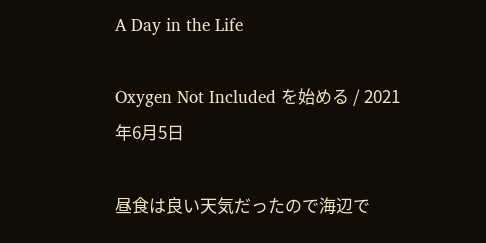A Day in the Life

Oxygen Not Included を始める / 2021年6月5日

昼食は良い天気だったので海辺で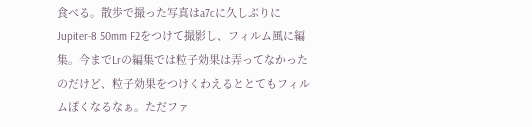食べる。散歩で撮った写真はa7cに久しぶりにJupiter-8 50mm F2をつけて撮影し、フィルム風に編集。今までLrの編集では粒子効果は弄ってなかったのだけど、粒子効果をつけくわえるととてもフィルムぽくなるなぁ。ただファ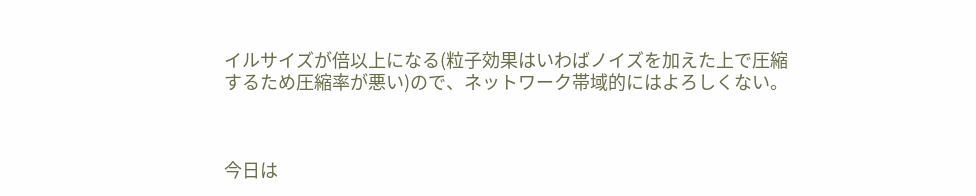イルサイズが倍以上になる(粒子効果はいわばノイズを加えた上で圧縮するため圧縮率が悪い)ので、ネットワーク帯域的にはよろしくない。



今日は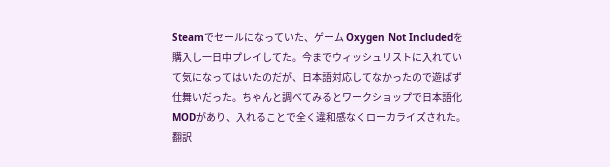Steamでセールになっていた、ゲーム Oxygen Not Includedを購入し一日中プレイしてた。今までウィッシュリストに入れていて気になってはいたのだが、日本語対応してなかったので遊ばず仕舞いだった。ちゃんと調べてみるとワークショップで日本語化MODがあり、入れることで全く違和感なくローカライズされた。翻訳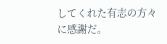してくれた有志の方々に感謝だ。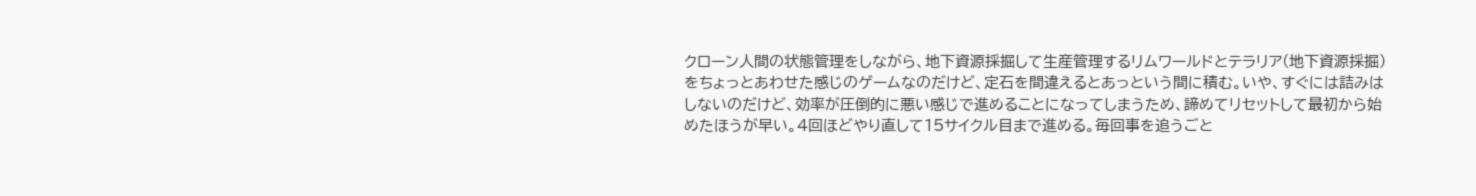クローン人間の状態管理をしながら、地下資源採掘して生産管理するリムワールドとテラリア(地下資源採掘)をちょっとあわせた感じのゲームなのだけど、定石を間違えるとあっという間に積む。いや、すぐには詰みはしないのだけど、効率が圧倒的に悪い感じで進めることになってしまうため、諦めてリセットして最初から始めたほうが早い。4回ほどやり直して15サイクル目まで進める。毎回事を追うごと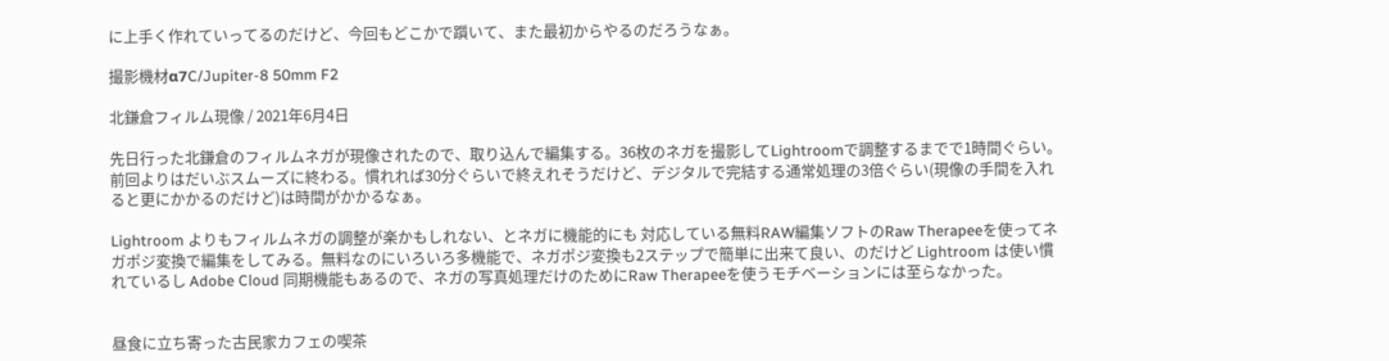に上手く作れていってるのだけど、今回もどこかで躓いて、また最初からやるのだろうなぁ。

撮影機材α7C/Jupiter-8 50mm F2

北鎌倉フィルム現像 / 2021年6月4日

先日行った北鎌倉のフィルムネガが現像されたので、取り込んで編集する。36枚のネガを撮影してLightroomで調整するまでで1時間ぐらい。前回よりはだいぶスムーズに終わる。慣れれば30分ぐらいで終えれそうだけど、デジタルで完結する通常処理の3倍ぐらい(現像の手間を入れると更にかかるのだけど)は時間がかかるなぁ。

Lightroom よりもフィルムネガの調整が楽かもしれない、とネガに機能的にも 対応している無料RAW編集ソフトのRaw Therapeeを使ってネガポジ変換で編集をしてみる。無料なのにいろいろ多機能で、ネガポジ変換も2ステップで簡単に出来て良い、のだけど Lightroom は使い慣れているし Adobe Cloud 同期機能もあるので、ネガの写真処理だけのためにRaw Therapeeを使うモチベーションには至らなかった。


昼食に立ち寄った古民家カフェの喫茶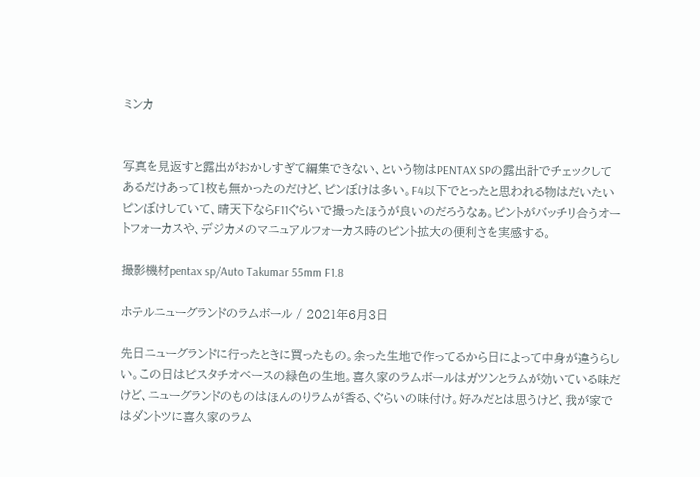ミンカ


写真を見返すと露出がおかしすぎて編集できない、という物はPENTAX SPの露出計でチェックしてあるだけあって1枚も無かったのだけど、ピンぼけは多い。F4以下でとったと思われる物はだいたいピンぼけしていて、晴天下ならF11ぐらいで撮ったほうが良いのだろうなぁ。ピントがバッチリ合うオートフォーカスや、デジカメのマニュアルフォーカス時のピント拡大の便利さを実感する。

撮影機材pentax sp/Auto Takumar 55mm F1.8

ホテルニューグランドのラムボール / 2021年6月3日

先日ニューグランドに行ったときに買ったもの。余った生地で作ってるから日によって中身が違うらしい。この日はピスタチオベースの緑色の生地。喜久家のラムボールはガツンとラムが効いている味だけど、ニューグランドのものはほんのりラムが香る、ぐらいの味付け。好みだとは思うけど、我が家ではダントツに喜久家のラム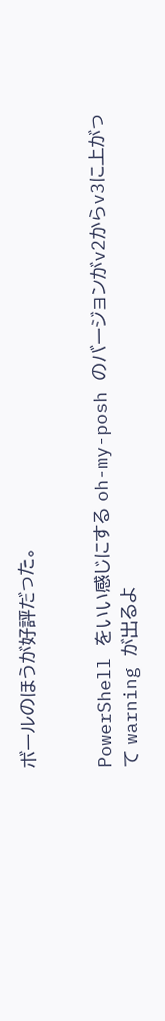ボールのほうが好評だった。


PowerShell をいい感じにする oh-my-posh のバージョンがv2からv3に上がって warning が出るよ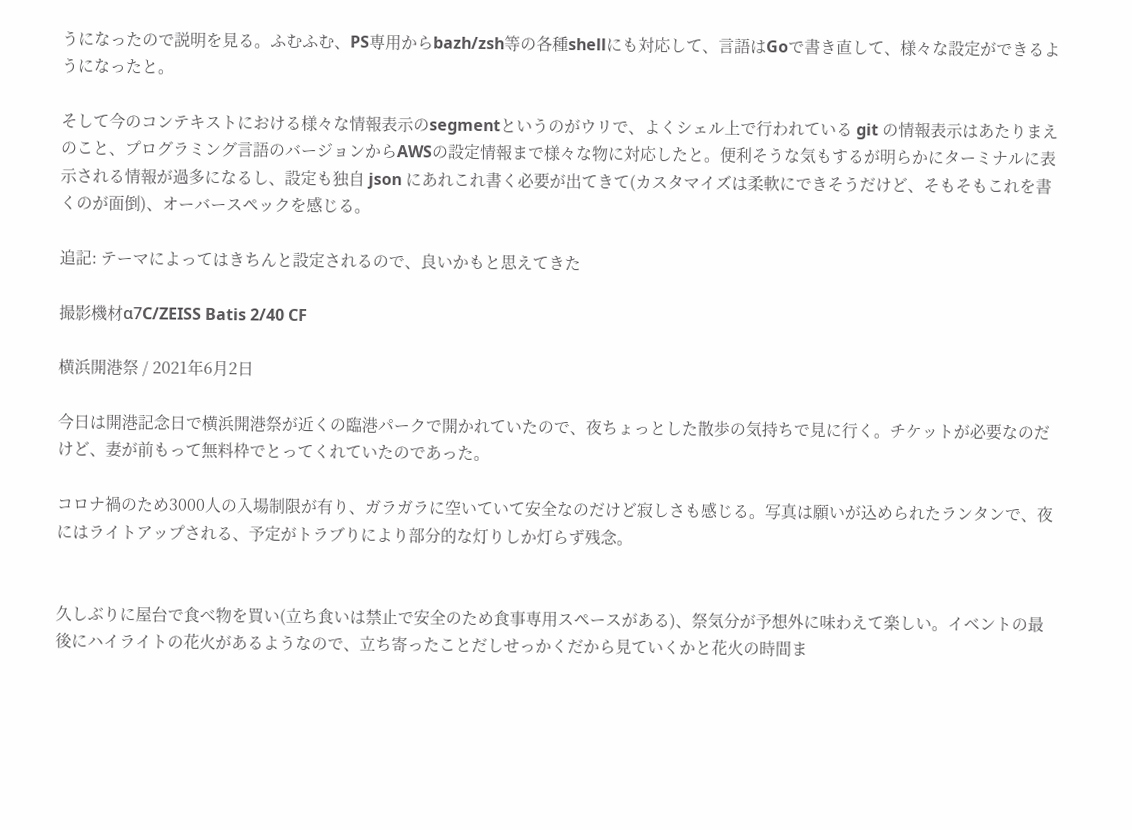うになったので説明を見る。ふむふむ、PS専用からbazh/zsh等の各種shellにも対応して、言語はGoで書き直して、様々な設定ができるようになったと。

そして今のコンテキストにおける様々な情報表示のsegmentというのがウリで、よくシェル上で行われている git の情報表示はあたりまえのこと、プログラミング言語のバージョンからAWSの設定情報まで様々な物に対応したと。便利そうな気もするが明らかにターミナルに表示される情報が過多になるし、設定も独自 json にあれこれ書く必要が出てきて(カスタマイズは柔軟にできそうだけど、そもそもこれを書くのが面倒)、オーバースペックを感じる。

追記: テーマによってはきちんと設定されるので、良いかもと思えてきた

撮影機材α7C/ZEISS Batis 2/40 CF

横浜開港祭 / 2021年6月2日

今日は開港記念日で横浜開港祭が近くの臨港パークで開かれていたので、夜ちょっとした散歩の気持ちで見に行く。チケットが必要なのだけど、妻が前もって無料枠でとってくれていたのであった。

コロナ禍のため3000人の入場制限が有り、ガラガラに空いていて安全なのだけど寂しさも感じる。写真は願いが込められたランタンで、夜にはライトアップされる、予定がトラブりにより部分的な灯りしか灯らず残念。


久しぶりに屋台で食べ物を買い(立ち食いは禁止で安全のため食事専用スペースがある)、祭気分が予想外に味わえて楽しい。イベントの最後にハイライトの花火があるようなので、立ち寄ったことだしせっかくだから見ていくかと花火の時間ま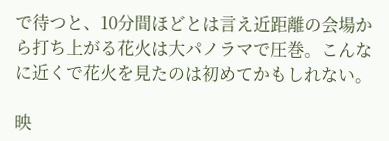で待つと、10分間ほどとは言え近距離の会場から打ち上がる花火は大パノラマで圧巻。こんなに近くで花火を見たのは初めてかもしれない。

映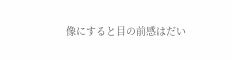像にすると目の前感はだい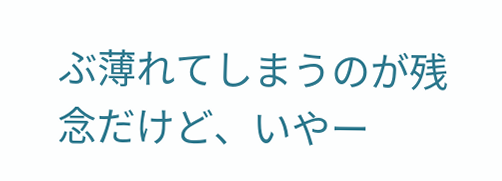ぶ薄れてしまうのが残念だけど、いやー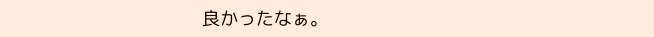良かったなぁ。